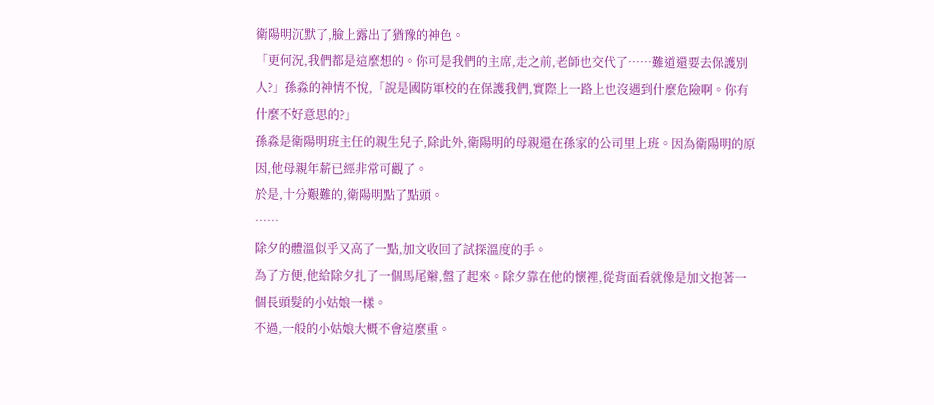衛陽明沉默了,臉上露出了猶豫的神色。
「更何況,我們都是這麼想的。你可是我們的主席,走之前,老師也交代了……難道還要去保護別人?」孫淼的神情不悅,「說是國防軍校的在保護我們,實際上一路上也沒遇到什麼危險啊。你有什麼不好意思的?」
孫淼是衛陽明班主任的親生兒子,除此外,衛陽明的母親還在孫家的公司里上班。因為衛陽明的原因,他母親年薪已經非常可觀了。
於是,十分艱難的,衛陽明點了點頭。
……
除夕的體溫似乎又高了一點,加文收回了試探溫度的手。
為了方便,他給除夕扎了一個馬尾辮,盤了起來。除夕靠在他的懷裡,從背面看就像是加文抱著一個長頭髮的小姑娘一樣。
不過,一般的小姑娘大概不會這麼重。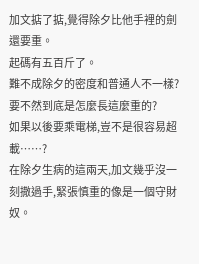加文掂了掂,覺得除夕比他手裡的劍還要重。
起碼有五百斤了。
難不成除夕的密度和普通人不一樣?要不然到底是怎麼長這麼重的?
如果以後要乘電梯,豈不是很容易超載……?
在除夕生病的這兩天,加文幾乎沒一刻撒過手,緊張慎重的像是一個守財奴。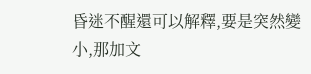昏迷不醒還可以解釋,要是突然變小,那加文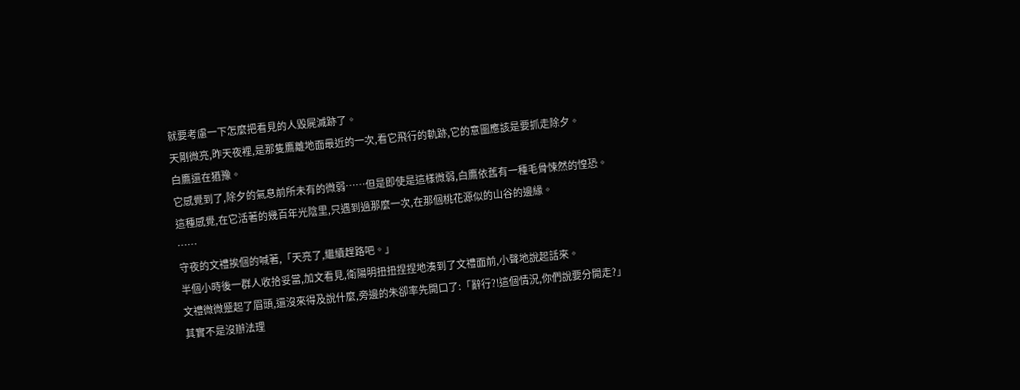就要考慮一下怎麼把看見的人毀屍滅跡了。
天剛微亮,昨天夜裡,是那隻鷹離地面最近的一次,看它飛行的軌跡,它的意圖應該是要抓走除夕。
白鷹還在猶豫。
它感覺到了,除夕的氣息前所未有的微弱……但是即使是這樣微弱,白鷹依舊有一種毛骨悚然的惶恐。
這種感覺,在它活著的幾百年光陰里,只遇到過那麼一次,在那個桃花源似的山谷的邊緣。
……
守夜的文禮挨個的喊著,「天亮了,繼續趕路吧。」
半個小時後一群人收拾妥當,加文看見,衛陽明扭扭捏捏地湊到了文禮面前,小聲地說起話來。
文禮微微蹙起了眉頭,還沒來得及說什麼,旁邊的朱卻率先開口了:「辭行?!這個情況,你們說要分開走?」
其實不是沒辦法理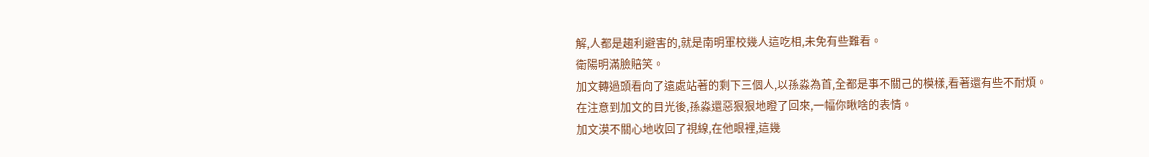解,人都是趨利避害的,就是南明軍校幾人這吃相,未免有些難看。
衛陽明滿臉賠笑。
加文轉過頭看向了遠處站著的剩下三個人,以孫淼為首,全都是事不關己的模樣,看著還有些不耐煩。
在注意到加文的目光後,孫淼還惡狠狠地瞪了回來,一幅你瞅啥的表情。
加文漠不關心地收回了視線,在他眼裡,這幾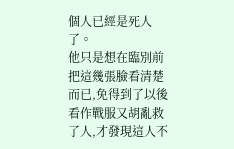個人已經是死人了。
他只是想在臨別前把這幾張臉看清楚而已,免得到了以後看作戰服又胡亂救了人,才發現這人不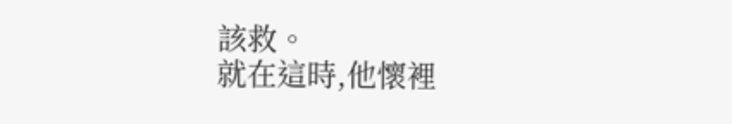該救。
就在這時,他懷裡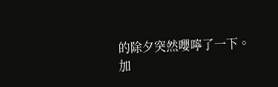的除夕突然嚶嚀了一下。
加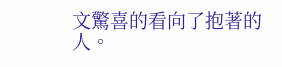文驚喜的看向了抱著的人。